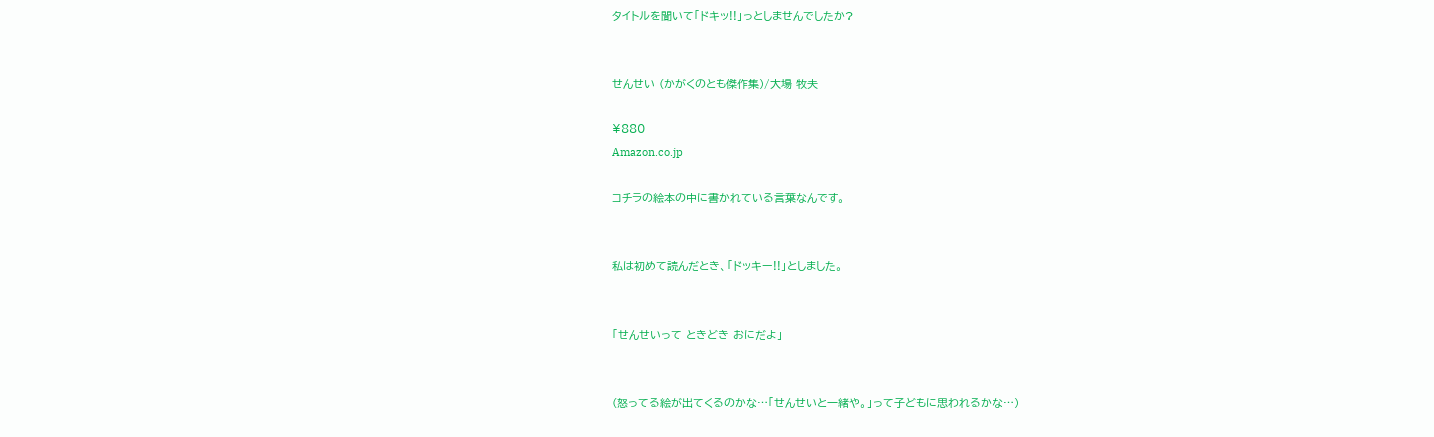タイトルを聞いて「ドキッ!!」っとしませんでしたか?


せんせい (かがくのとも傑作集)/大場 牧夫

¥880
Amazon.co.jp

コチラの絵本の中に書かれている言葉なんです。


私は初めて読んだとき、「ドッキー!!」としました。


「せんせいって ときどき おにだよ」


(怒ってる絵が出てくるのかな…「せんせいと一緒や。」って子どもに思われるかな…)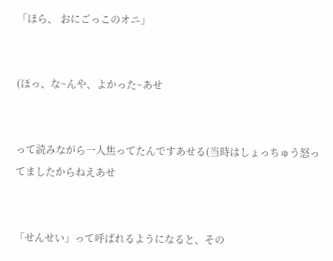「ほら、 おにごっこのオニ」


(ほっ、な~んや、よかった~あせ


って読みながら一人焦ってたんですあせる(当時はしょっちゅう怒ってましたからねえあせ


「せんせい」って呼ばれるようになると、その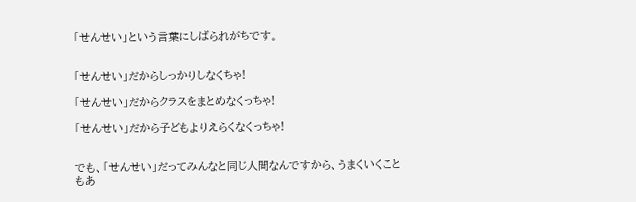「せんせい」という言葉にしばられがちです。


「せんせい」だからしっかりしなくちゃ!

「せんせい」だからクラスをまとめなくっちゃ!

「せんせい」だから子どもよりえらくなくっちゃ!


でも、「せんせい」だってみんなと同じ人間なんですから、うまくいくこともあ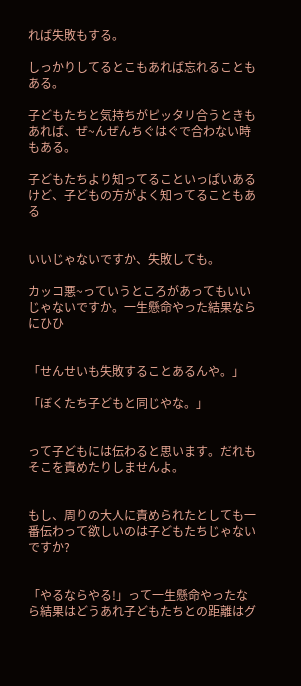れば失敗もする。

しっかりしてるとこもあれば忘れることもある。

子どもたちと気持ちがピッタリ合うときもあれば、ぜ~んぜんちぐはぐで合わない時もある。

子どもたちより知ってることいっぱいあるけど、子どもの方がよく知ってることもある


いいじゃないですか、失敗しても。

カッコ悪~っていうところがあってもいいじゃないですか。一生懸命やった結果ならにひひ


「せんせいも失敗することあるんや。」

「ぼくたち子どもと同じやな。」


って子どもには伝わると思います。だれもそこを責めたりしませんよ。


もし、周りの大人に責められたとしても一番伝わって欲しいのは子どもたちじゃないですか?


「やるならやる!」って一生懸命やったなら結果はどうあれ子どもたちとの距離はグ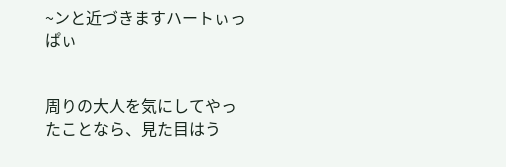~ンと近づきますハートぃっぱぃ


周りの大人を気にしてやったことなら、見た目はう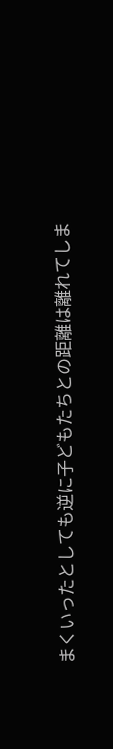まくいったとしても逆に子どもたちとの距離は離れてしま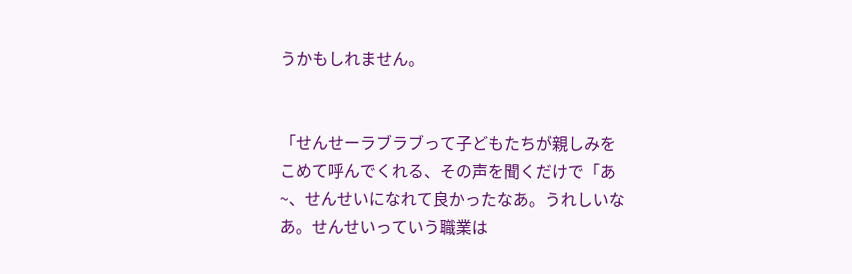うかもしれません。


「せんせーラブラブって子どもたちが親しみをこめて呼んでくれる、その声を聞くだけで「あ~、せんせいになれて良かったなあ。うれしいなあ。せんせいっていう職業は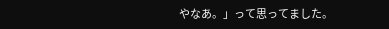やなあ。」って思ってました。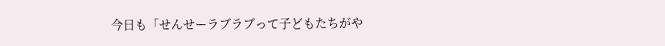今日も「せんせーラブラブって子どもたちがや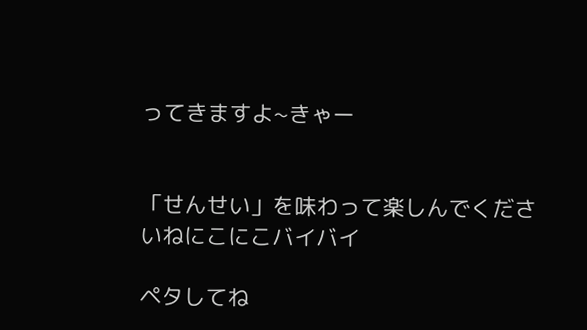ってきますよ~きゃー


「せんせい」を味わって楽しんでくださいねにこにこバイバイ

ペタしてね